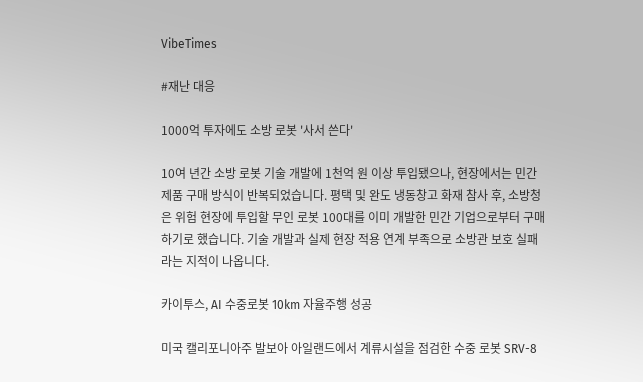VibeTimes

#재난 대응

1000억 투자에도 소방 로봇 '사서 쓴다'

10여 년간 소방 로봇 기술 개발에 1천억 원 이상 투입됐으나, 현장에서는 민간 제품 구매 방식이 반복되었습니다. 평택 및 완도 냉동창고 화재 참사 후, 소방청은 위험 현장에 투입할 무인 로봇 100대를 이미 개발한 민간 기업으로부터 구매하기로 했습니다. 기술 개발과 실제 현장 적용 연계 부족으로 소방관 보호 실패라는 지적이 나옵니다.

카이투스, AI 수중로봇 10km 자율주행 성공

미국 캘리포니아주 발보아 아일랜드에서 계류시설을 점검한 수중 로봇 SRV-8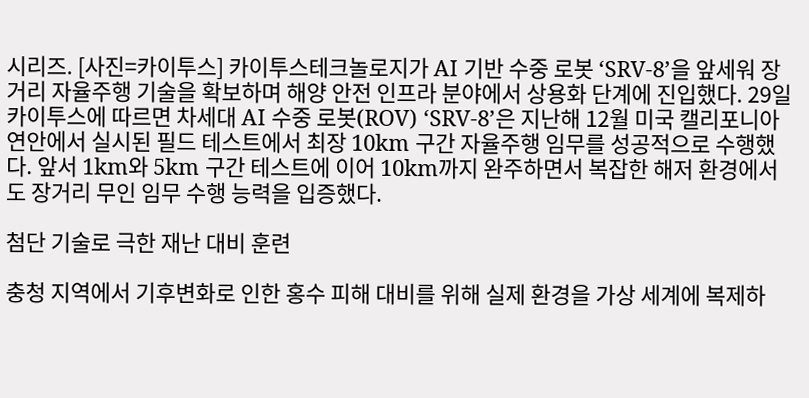시리즈. [사진=카이투스] 카이투스테크놀로지가 AI 기반 수중 로봇 ‘SRV-8’을 앞세워 장거리 자율주행 기술을 확보하며 해양 안전 인프라 분야에서 상용화 단계에 진입했다. 29일 카이투스에 따르면 차세대 AI 수중 로봇(ROV) ‘SRV-8’은 지난해 12월 미국 캘리포니아 연안에서 실시된 필드 테스트에서 최장 10km 구간 자율주행 임무를 성공적으로 수행했다. 앞서 1km와 5km 구간 테스트에 이어 10km까지 완주하면서 복잡한 해저 환경에서도 장거리 무인 임무 수행 능력을 입증했다.

첨단 기술로 극한 재난 대비 훈련

충청 지역에서 기후변화로 인한 홍수 피해 대비를 위해 실제 환경을 가상 세계에 복제하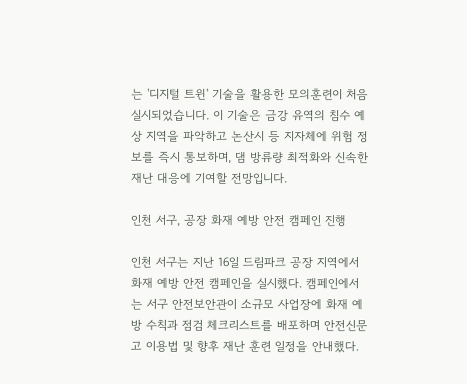는 '디지털 트윈' 기술을 활용한 모의훈련이 처음 실시되었습니다. 이 기술은 금강 유역의 침수 예상 지역을 파악하고 논산시 등 지자체에 위험 정보를 즉시 통보하며, 댐 방류량 최적화와 신속한 재난 대응에 기여할 전망입니다.

인천 서구, 공장 화재 예방 안전 캠페인 진행

인천 서구는 지난 16일 드림파크 공장 지역에서 화재 예방 안전 캠페인을 실시했다. 캠페인에서는 서구 안전보안관이 소규모 사업장에 화재 예방 수칙과 점검 체크리스트를 배포하며 안전신문고 이용법 및 향후 재난 훈련 일정을 안내했다.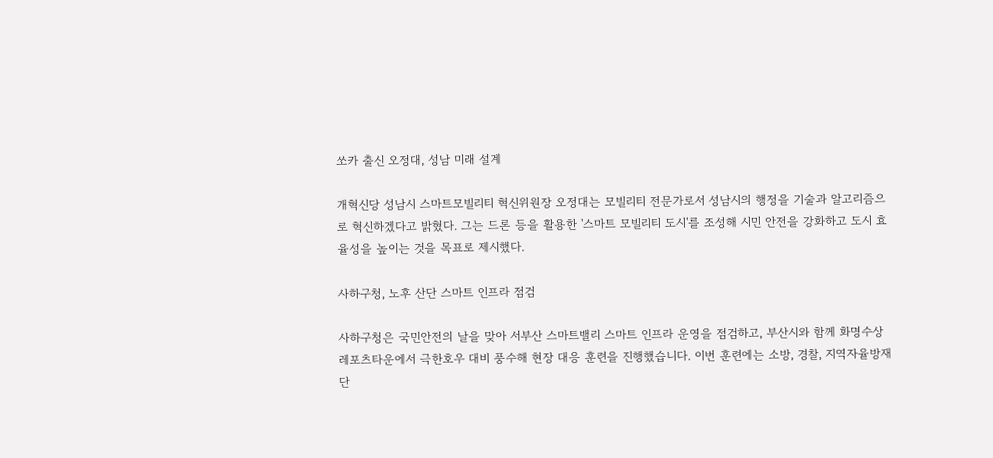쏘카 출신 오정대, 성남 미래 설계

개혁신당 성남시 스마트모빌리티 혁신위원장 오정대는 모빌리티 전문가로서 성남시의 행정을 기술과 알고리즘으로 혁신하겠다고 밝혔다. 그는 드론 등을 활용한 '스마트 모빌리티 도시'를 조성해 시민 안전을 강화하고 도시 효율성을 높이는 것을 목표로 제시했다.

사하구청, 노후 산단 스마트 인프라 점검

사하구청은 국민안전의 날을 맞아 서부산 스마트밸리 스마트 인프라 운영을 점검하고, 부산시와 함께 화명수상레포츠타운에서 극한호우 대비 풍수해 현장 대응 훈련을 진행했습니다. 이번 훈련에는 소방, 경찰, 지역자율방재단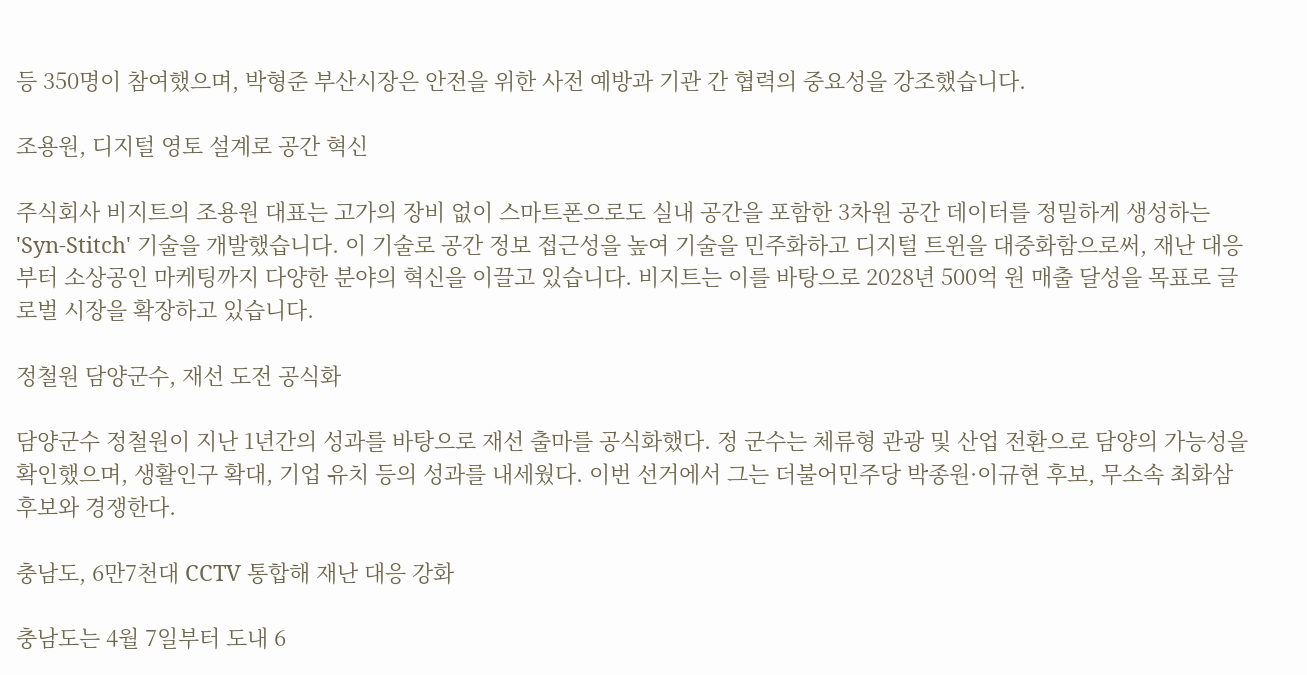등 350명이 참여했으며, 박형준 부산시장은 안전을 위한 사전 예방과 기관 간 협력의 중요성을 강조했습니다.

조용원, 디지털 영토 설계로 공간 혁신

주식회사 비지트의 조용원 대표는 고가의 장비 없이 스마트폰으로도 실내 공간을 포함한 3차원 공간 데이터를 정밀하게 생성하는 'Syn-Stitch' 기술을 개발했습니다. 이 기술로 공간 정보 접근성을 높여 기술을 민주화하고 디지털 트윈을 대중화함으로써, 재난 대응부터 소상공인 마케팅까지 다양한 분야의 혁신을 이끌고 있습니다. 비지트는 이를 바탕으로 2028년 500억 원 매출 달성을 목표로 글로벌 시장을 확장하고 있습니다.

정철원 담양군수, 재선 도전 공식화

담양군수 정철원이 지난 1년간의 성과를 바탕으로 재선 출마를 공식화했다. 정 군수는 체류형 관광 및 산업 전환으로 담양의 가능성을 확인했으며, 생활인구 확대, 기업 유치 등의 성과를 내세웠다. 이번 선거에서 그는 더불어민주당 박종원·이규현 후보, 무소속 최화삼 후보와 경쟁한다.

충남도, 6만7천대 CCTV 통합해 재난 대응 강화

충남도는 4월 7일부터 도내 6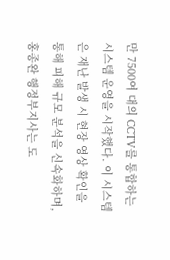만 7500여 대의 CCTV를 통합하는 시스템 운영을 시작했다. 이 시스템은 재난 발생 시 현장 영상 확인을 통해 피해 규모 분석을 신속화하며, 홍종완 행정부지사는 도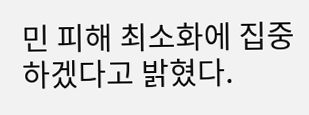민 피해 최소화에 집중하겠다고 밝혔다.